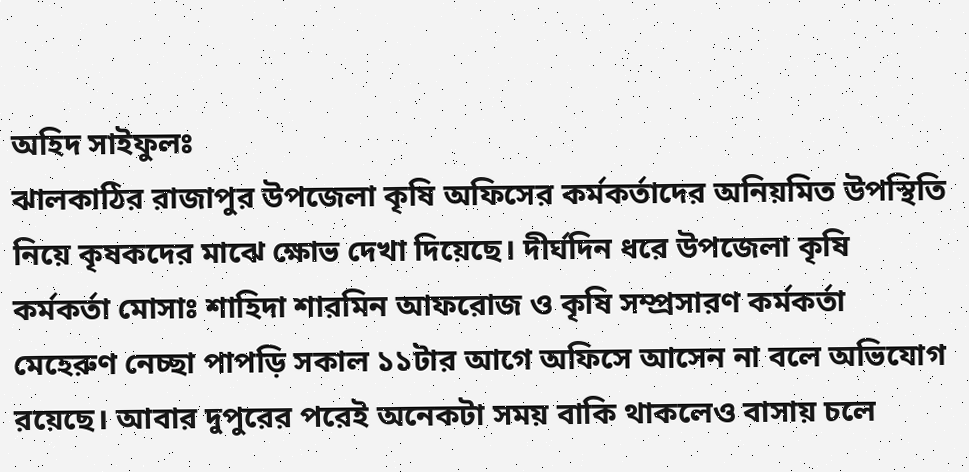অহিদ সাইফুলঃ
ঝালকাঠির রাজাপুর উপজেলা কৃষি অফিসের কর্মকর্তাদের অনিয়মিত উপস্থিতি নিয়ে কৃষকদের মাঝে ক্ষোভ দেখা দিয়েছে। দীর্ঘদিন ধরে উপজেলা কৃষি কর্মকর্তা মোসাঃ শাহিদা শারমিন আফরোজ ও কৃষি সম্প্রসারণ কর্মকর্তা মেহেরুণ নেচ্ছা পাপড়ি সকাল ১১টার আগে অফিসে আসেন না বলে অভিযোগ রয়েছে। আবার দুপুরের পরেই অনেকটা সময় বাকি থাকলেও বাসায় চলে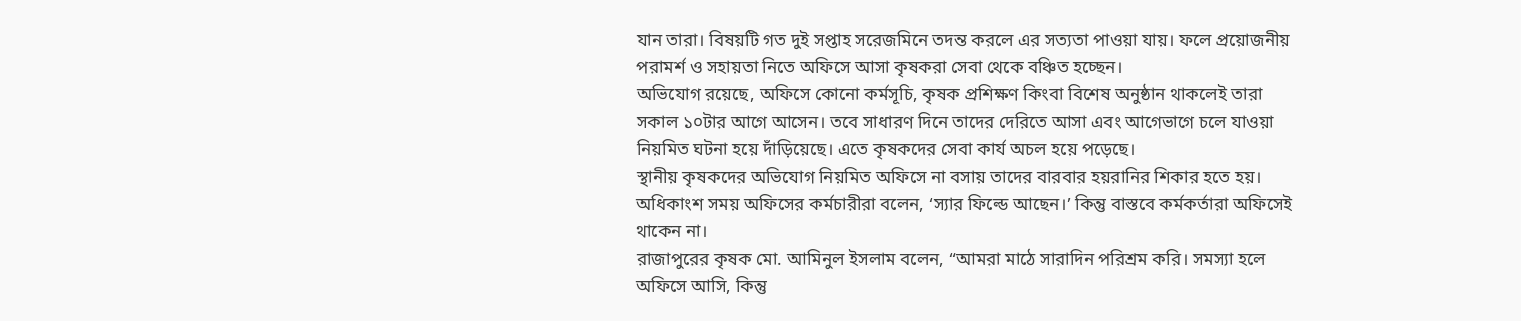যান তারা। বিষয়টি গত দুই সপ্তাহ সরেজমিনে তদন্ত করলে এর সত্যতা পাওয়া যায়। ফলে প্রয়োজনীয় পরামর্শ ও সহায়তা নিতে অফিসে আসা কৃষকরা সেবা থেকে বঞ্চিত হচ্ছেন।
অভিযোগ রয়েছে, অফিসে কোনো কর্মসূচি, কৃষক প্রশিক্ষণ কিংবা বিশেষ অনুষ্ঠান থাকলেই তারা সকাল ১০টার আগে আসেন। তবে সাধারণ দিনে তাদের দেরিতে আসা এবং আগেভাগে চলে যাওয়া নিয়মিত ঘটনা হয়ে দাঁড়িয়েছে। এতে কৃষকদের সেবা কার্য অচল হয়ে পড়েছে।
স্থানীয় কৃষকদের অভিযোগ নিয়মিত অফিসে না বসায় তাদের বারবার হয়রানির শিকার হতে হয়। অধিকাংশ সময় অফিসের কর্মচারীরা বলেন, ‘স্যার ফিল্ডে আছেন।’ কিন্তু বাস্তবে কর্মকর্তারা অফিসেই থাকেন না।
রাজাপুরের কৃষক মো. আমিনুল ইসলাম বলেন, “আমরা মাঠে সারাদিন পরিশ্রম করি। সমস্যা হলে অফিসে আসি, কিন্তু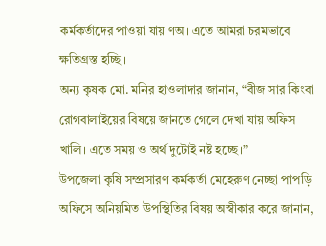কর্মকর্তাদের পাওয়া যায় ণঅ। এতে আমরা চরমভাবে ক্ষতিগ্রস্ত হচ্ছি।
অন্য কৃষক মো. মনির হাওলাদার জানান, “বীজ সার কিংবা রোগবালাইয়ের বিষয়ে জানতে গেলে দেখা যায় অফিস খালি। এতে সময় ও অর্থ দুটোই নষ্ট হচ্ছে।”
উপজেলা কৃষি সম্প্রসারণ কর্মকর্তা মেহেরুণ নেচ্ছা পাপড়ি অফিসে অনিয়মিত উপস্থিতির বিষয় অস্বীকার করে জানান,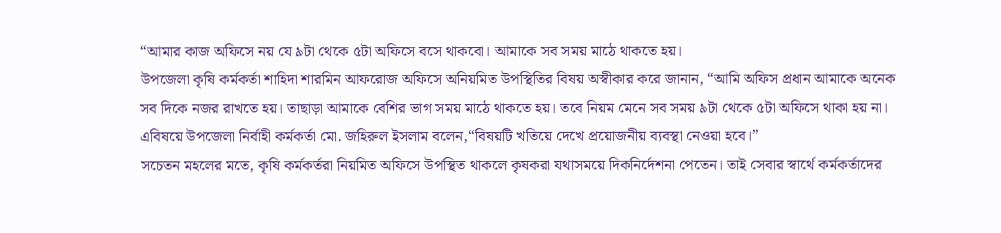“আমার কাজ অফিসে নয় যে ৯টা থেকে ৫টা অফিসে বসে থাকবো। আমাকে সব সময় মাঠে থাকতে হয়।
উপজেলা কৃষি কর্মকর্তা শাহিদা শারমিন আফরোজ অফিসে অনিয়মিত উপস্থিতির বিষয় অস্বীকার করে জানান, “আমি অফিস প্রধান আমাকে অনেক সব দিকে নজর রাখতে হয়। তাছাড়া আমাকে বেশির ভাগ সময় মাঠে থাকতে হয়। তবে নিয়ম মেনে সব সময় ৯টা থেকে ৫টা অফিসে থাকা হয় না।
এবিষয়ে উপজেলা নির্বাহী কর্মকর্তা মো. জহিরুল ইসলাম বলেন,“বিষয়টি খতিয়ে দেখে প্রয়োজনীয় ব্যবস্থা নেওয়া হবে।”
সচেতন মহলের মতে, কৃষি কর্মকর্তরা নিয়মিত অফিসে উপস্থিত থাকলে কৃষকরা যথাসময়ে দিকনির্দেশনা পেতেন। তাই সেবার স্বার্থে কর্মকর্তাদের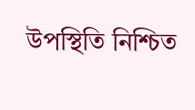উপস্থিতি নিশ্চিত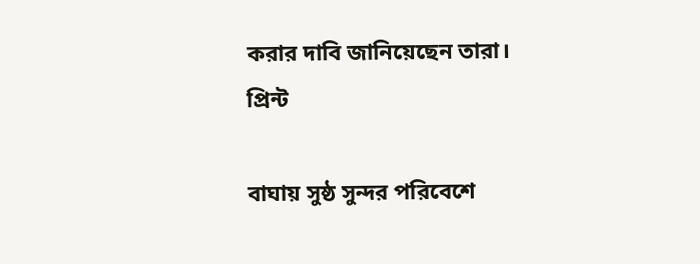করার দাবি জানিয়েছেন তারা।
প্রিন্ট

বাঘায় সুষ্ঠ সুন্দর পরিবেশে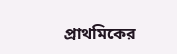প্রাথমিকের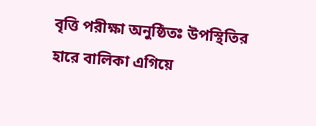বৃত্তি পরীক্ষা অনুষ্ঠিতঃ উপস্থিতির হারে বালিকা এগিয়ে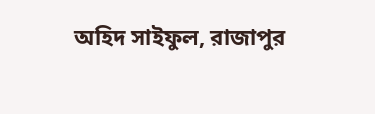অহিদ সাইফুল, রাজাপুর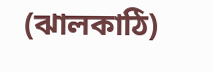(ঝালকাঠি)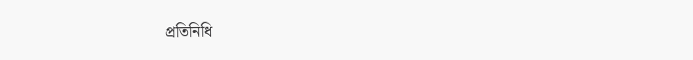প্রতিনিধি